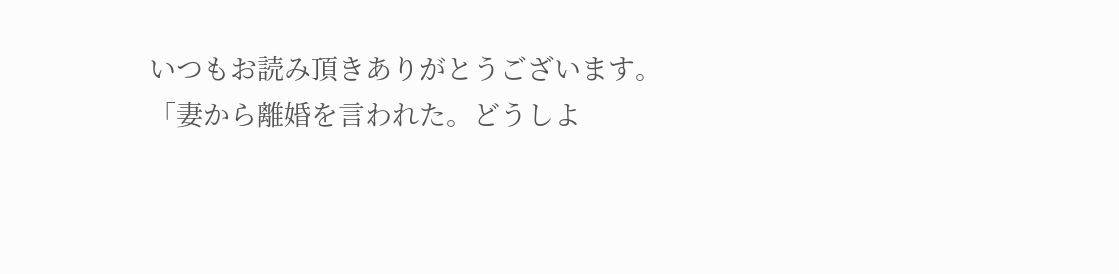いつもお読み頂きありがとうございます。
「妻から離婚を言われた。どうしよ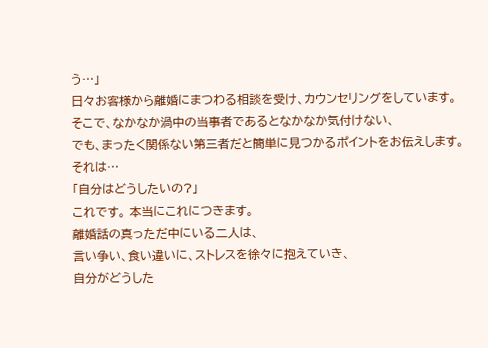う…」
日々お客様から離婚にまつわる相談を受け、カウンセリングをしています。
そこで、なかなか渦中の当事者であるとなかなか気付けない、
でも、まったく関係ない第三者だと簡単に見つかるポイントをお伝えします。
それは…
「自分はどうしたいの?」
これです。 本当にこれにつきます。
離婚話の真っただ中にいる二人は、
言い争い、食い違いに、ストレスを徐々に抱えていき、
自分がどうした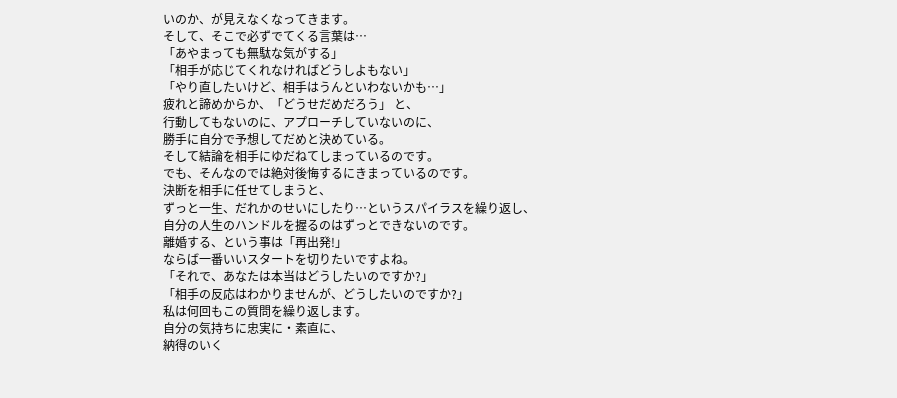いのか、が見えなくなってきます。
そして、そこで必ずでてくる言葉は…
「あやまっても無駄な気がする」
「相手が応じてくれなければどうしよもない」
「やり直したいけど、相手はうんといわないかも…」
疲れと諦めからか、「どうせだめだろう」 と、
行動してもないのに、アプローチしていないのに、
勝手に自分で予想してだめと決めている。
そして結論を相手にゆだねてしまっているのです。
でも、そんなのでは絶対後悔するにきまっているのです。
決断を相手に任せてしまうと、
ずっと一生、だれかのせいにしたり…というスパイラスを繰り返し、
自分の人生のハンドルを握るのはずっとできないのです。
離婚する、という事は「再出発!」
ならば一番いいスタートを切りたいですよね。
「それで、あなたは本当はどうしたいのですか?」
「相手の反応はわかりませんが、どうしたいのですか?」
私は何回もこの質問を繰り返します。
自分の気持ちに忠実に・素直に、
納得のいく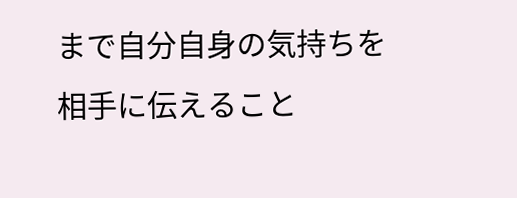まで自分自身の気持ちを相手に伝えること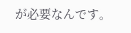が必要なんです。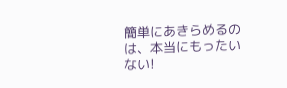簡単にあきらめるのは、本当にもったいない!